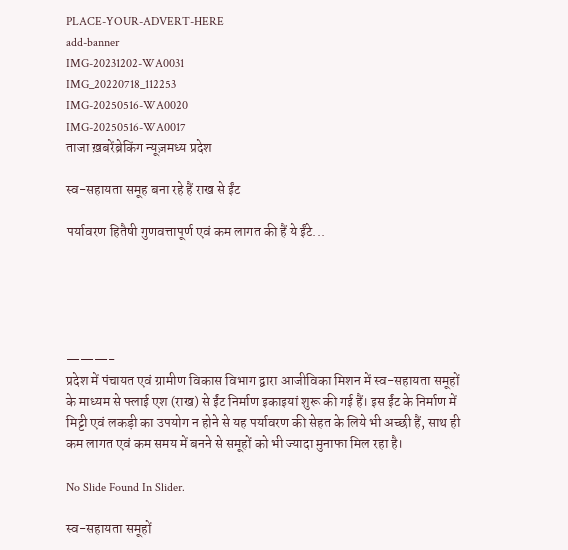PLACE-YOUR-ADVERT-HERE
add-banner
IMG-20231202-WA0031
IMG_20220718_112253
IMG-20250516-WA0020
IMG-20250516-WA0017
ताजा ख़बरेंब्रेकिंग न्यूज़मध्य प्रदेश

स्व-सहायता समूह बना रहे हैं राख से ईंट

पर्यावरण हितैषी गुणवत्तापूर्ण एवं कम लागत की हैं ये ईंटे...





———-
प्रदेश में पंचायत एवं ग्रामीण विकास विभाग द्वारा आजीविका मिशन में स्व-सहायता समूहों के माध्यम से फ्लाई एश (राख) से ईंट निर्माण इकाइयां शुरू की गई हैं। इस ईंट के निर्माण में मिट्टी एवं लकड़ी का उपयोग न होने से यह पर्यावरण की सेहत के लिये भी अच्छी हैं, साथ ही कम लागत एवं कम समय में बनने से समूहों को भी ज्यादा मुनाफा मिल रहा है।

No Slide Found In Slider.

स्व-सहायता समूहों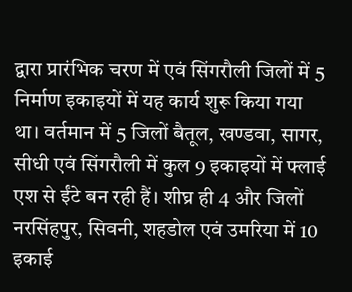द्वारा प्रारंभिक चरण में एवं सिंगरौली जिलों में 5 निर्माण इकाइयों में यह कार्य शुरू किया गया था। वर्तमान में 5 जिलों बैतूल, खण्डवा, सागर, सीधी एवं सिंगरौली में कुल 9 इकाइयों में फ्लाई एश से ईंटे बन रही हैं। शीघ्र ही 4 और जिलों नरसिंहपुर, सिवनी, शहडोल एवं उमरिया में 10 इकाई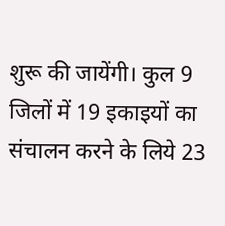शुरू की जायेंगी। कुल 9 जिलों में 19 इकाइयों का संचालन करने के लिये 23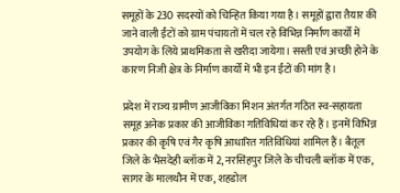समूहों के 230 सदस्यों को चिन्हित किया गया है। समूहों द्वारा तैयार की जाने वाली ईंटों को ग्राम पंचायतों में चल रहे विभिन्न निर्माण कार्यों में उपयोग के लिये प्राथमिकता से खरीदा जायेगा। सस्ती एवं अच्छी होने के कारण निजी क्षेत्र के निर्माण कार्यों में भी इन ईंटों की मांग है।

प्रदेश में राज्य ग्रामीण आजीविका मिशन अंतर्गत गठित स्व-सहायता समूह अनेक प्रकार की आजीविका गतिविधियां कर रहे हैं। इनमें विभिन्न प्रकार की कृषि एवं गैर कृषि आधारित गतिविधियां शामिल हैं। बैतूल जिले के भैंसदेही ब्लॉक में 2, नरसिंहपुर जिले के चीचली ब्लॉक में एक, सागर के मालथौन में एक, शहडोल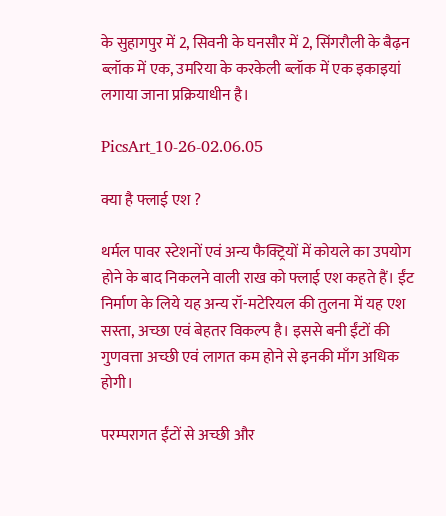के सुहागपुर में 2, सिवनी के घनसौर में 2, सिंगरौली के बैढ़न ब्लॉक में एक, उमरिया के करकेली ब्लॉक में एक इकाइयां लगाया जाना प्रक्रियाधीन है।

PicsArt_10-26-02.06.05

क्या है फ्लाई एश ?

थर्मल पावर स्टेशनों एवं अन्य फैक्ट्रियों में कोयले का उपयोग होने के बाद निकलने वाली राख को फ्लाई एश कहते हैं। ईंट निर्माण के लिये यह अन्य रॉ-मटेरियल की तुलना में यह एश सस्ता, अच्छा एवं बेहतर विकल्प है। इससे बनी ईंटों की गुणवत्ता अच्छी एवं लागत कम होने से इनकी माँग अधिक होगी।

परम्परागत ईंटों से अच्छी और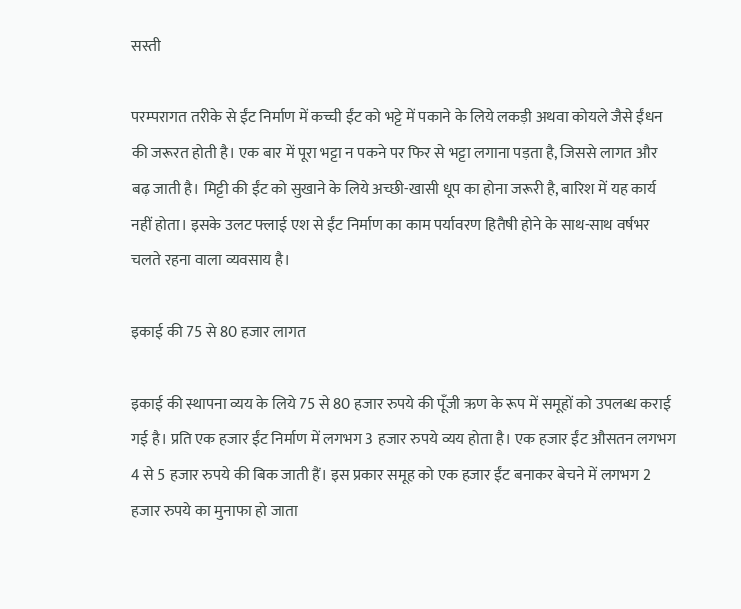सस्ती

परम्परागत तरीके से ईंट निर्माण में कच्ची ईंट को भट्टे में पकाने के लिये लकड़ी अथवा कोयले जैसे ईंधन की जरूरत होती है। एक बार में पूरा भट्टा न पकने पर फिर से भट्टा लगाना पड़ता है, जिससे लागत और बढ़ जाती है। मिट्टी की ईंट को सुखाने के लिये अच्छी-खासी धूप का होना जरूरी है, बारिश में यह कार्य नहीं होता। इसके उलट फ्लाई एश से ईंट निर्माण का काम पर्यावरण हितैषी होने के साथ-साथ वर्षभर चलते रहना वाला व्यवसाय है।

इकाई की 75 से 80 हजार लागत

इकाई की स्थापना व्यय के लिये 75 से 80 हजार रुपये की पूँजी ऋण के रूप में समूहों को उपलब्ध कराई गई है। प्रति एक हजार ईंट निर्माण में लगभग 3 हजार रुपये व्यय होता है। एक हजार ईंट औसतन लगभग 4 से 5 हजार रुपये की बिक जाती हैं। इस प्रकार समूह को एक हजार ईंट बनाकर बेचने में लगभग 2 हजार रुपये का मुनाफा हो जाता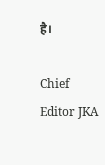है।

Chief Editor JKA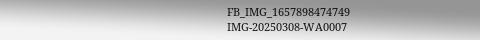FB_IMG_1657898474749
IMG-20250308-WA0007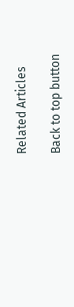Related Articles

Back to top button